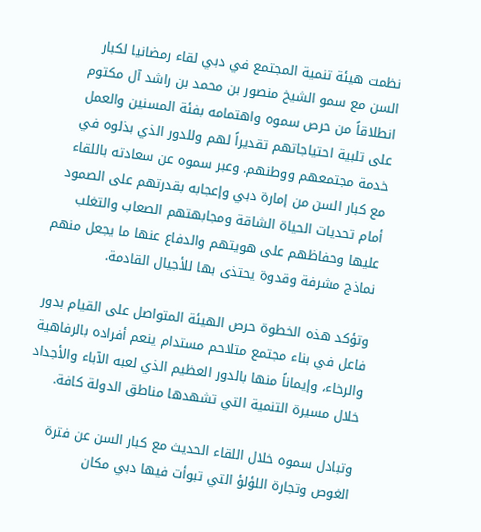نظمت هيئة تنمية المجتمع في دبي لقاء رمضانيا لكبار السن مع سمو الشيخ منصور بن محمد بن راشد آل مكتوم انطلاقاً من حرص سموه واهتمامه بفئة المسنين والعمل على تلبية احتياجاتهم تقديراً لهم وللدور الذي بذلوه في خدمة مجتمعهم ووطنهم. وعبر سموه عن سعادته باللقاء مع كبار السن من إمارة دبي وإعجابه بقدرتهم على الصمود أمام تحديات الحياة الشاقة ومجابهتهم الصعاب والتغلب عليها وحفاظهم على هويتهم والدفاع عنها ما يجعل منهم نماذج مشرفة وقدوة يحتذى بها للأجيال القادمة.

وتؤكد هذه الخطوة حرص الهيئة المتواصل على القيام بدور فاعل في بناء مجتمع متلاحم مستدام ينعم أفراده بالرفاهية والرخاء، وإيماناً منها بالدور العظيم الذي لعبه الآباء والأجداد خلال مسيرة التنمية التي تشهدها مناطق الدولة كافة.

وتبادل سموه خلال اللقاء الحديث مع كبار السن عن فترة الغوص وتجارة اللؤلؤ التي تبوأت فيها دبي مكان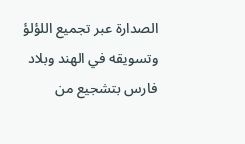الصدارة عبر تجميع اللؤلؤ وتسويقه في الهند وبلاد فارس بتشجيع من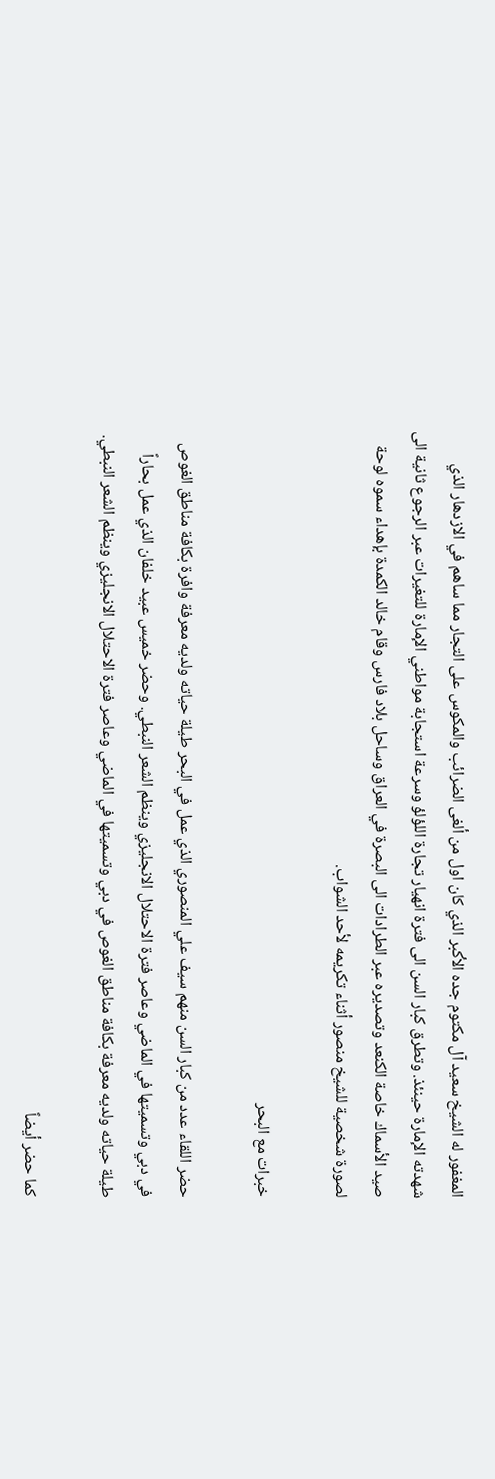المغفور له الشيخ سعيد آل مكتوم جده الأكبر الذي كان اول من ألغى الضرائب والمكوس على التجار مما ساهم في الازدهار الذي شهدته الإمارة حينئذ. وتطرق كبار السن الى فترة انهيار تجارة اللؤلؤ وسرعة استجابة مواطني الإمارة للتغيرات عبر الرجوع ثانية الى صيد الأسماك خاصة الكنعد وتصديره عبر الطرادات الى البصرة في العراق وساحل بلاد فارس وقام خالد الكمدة بإهداء سموه لوحة لصورة شخصية للشيخ منصور أثناء تكريمه لأحد الشواب.

خبرات مع البحر

حضر اللقاء عدد من كبار السن منهم سيف علي المنصوري الذي عمل في البحر طيلة حياته ولديه معرفة وافرة بكافة مناطق الغوص في دبي وتسميتها في الماضي وعاصر فترة الاحتلال الانجليزي وينظم الشعر النبطي. وحضر خميس عبيد خلفان الذي عمل بحاراً طيلة حياته ولديه معرفة بكافة مناطق الغوص في دبي وتسميتها في الماضي وعاصر فترة الاحتلال الانجليزي وينظم الشعر النبطي.

كما حضر أيضاً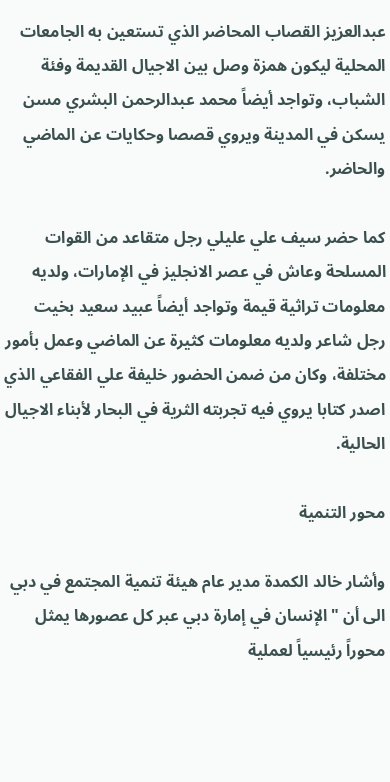عبدالعزيز القصاب المحاضر الذي تستعين به الجامعات المحلية ليكون همزة وصل بين الاجيال القديمة وفئة الشباب، وتواجد أيضاً محمد عبدالرحمن البشري مسن يسكن في المدينة ويروي قصصا وحكايات عن الماضي والحاضر.

كما حضر سيف علي عليلي رجل متقاعد من القوات المسلحة وعاش في عصر الانجليز في الإمارات، ولديه معلومات تراثية قيمة وتواجد أيضاً عبيد سعيد بخيت رجل شاعر ولديه معلومات كثيرة عن الماضي وعمل بأمور مختلفة، وكان من ضمن الحضور خليفة علي الفقاعي الذي اصدر كتابا يروي فيه تجربته الثرية في البحار لأبناء الاجيال الحالية.

محور التنمية

وأشار خالد الكمدة مدير عام هيئة تنمية المجتمع في دبي الى أن "الإنسان في إمارة دبي عبر كل عصورها يمثل محوراً رئيسياً لعملية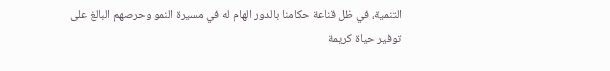التنمية، في ظل قناعة حكامنا بالدور الهام له في مسيرة النمو وحرصهم البالغ على توفير حياة كريمة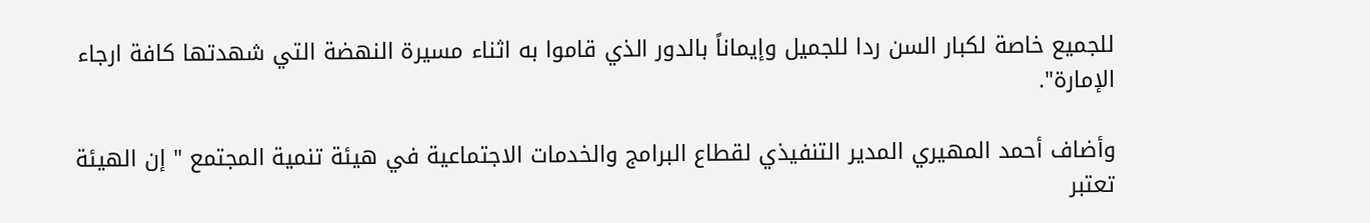للجميع خاصة لكبار السن ردا للجميل وإيماناً بالدور الذي قاموا به اثناء مسيرة النهضة التي شهدتها كافة ارجاء الإمارة".

وأضاف أحمد المهيري المدير التنفيذي لقطاع البرامج والخدمات الاجتماعية في هيئة تنمية المجتمع " إن الهيئة تعتبر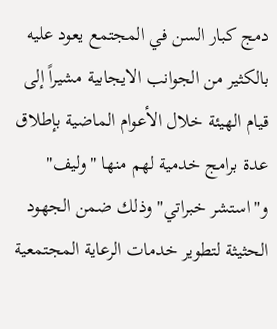دمج كبار السن في المجتمع يعود عليه بالكثير من الجوانب الايجابية مشيراً إلى قيام الهيئة خلال الأعوام الماضية بإطلاق عدة برامج خدمية لهم منها "وليف" و"استشر خبراتي" وذلك ضمن الجهود الحثيثة لتطوير خدمات الرعاية المجتمعية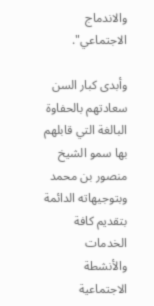والاندماج الاجتماعي".

وأبدى كبار السن سعادتهم بالحفاوة البالغة التي قابلهم بها سمو الشيخ منصور بن محمد وبتوجيهاته الدائمة بتقديم كافة الخدمات والأنشطة الاجتماعية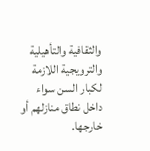والثقافية والتأهيلية والترويجية اللازمة لكبار السن سواء داخل نطاق منازلهم أو خارجها.